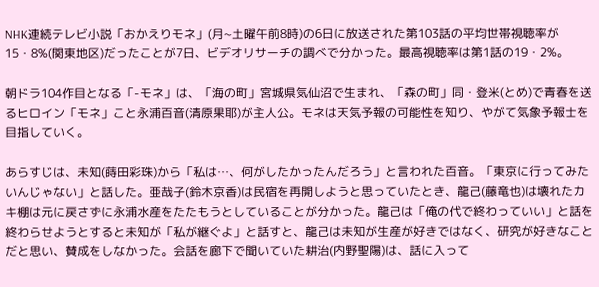NHK連続テレビ小説「おかえりモネ」(月~土曜午前8時)の6日に放送された第103話の平均世帯視聴率が15・8%(関東地区)だったことが7日、ビデオリサーチの調べで分かった。最高視聴率は第1話の19・2%。

朝ドラ104作目となる「-モネ」は、「海の町」宮城県気仙沼で生まれ、「森の町」同・登米(とめ)で青春を送るヒロイン「モネ」こと永浦百音(清原果耶)が主人公。モネは天気予報の可能性を知り、やがて気象予報士を目指していく。

あらすじは、未知(蒔田彩珠)から「私は…、何がしたかったんだろう」と言われた百音。「東京に行ってみたいんじゃない」と話した。亜哉子(鈴木京香)は民宿を再開しようと思っていたとき、龍己(藤竜也)は壊れたカキ棚は元に戻さずに永浦水産をたたもうとしていることが分かった。龍己は「俺の代で終わっていい」と話を終わらせようとすると未知が「私が継ぐよ」と話すと、龍己は未知が生産が好きではなく、研究が好きなことだと思い、賛成をしなかった。会話を廊下で聞いていた耕治(内野聖陽)は、話に入って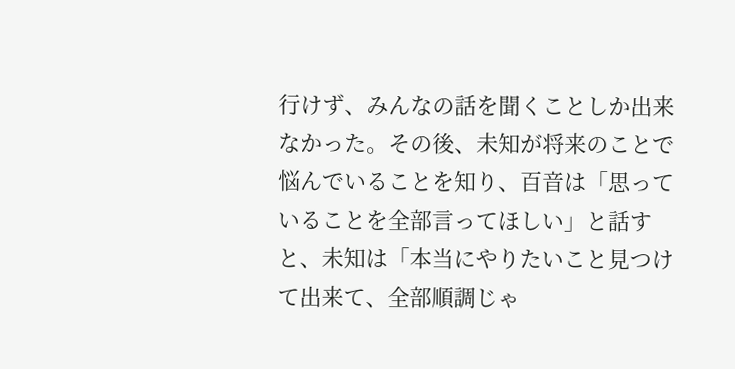行けず、みんなの話を聞くことしか出来なかった。その後、未知が将来のことで悩んでいることを知り、百音は「思っていることを全部言ってほしい」と話すと、未知は「本当にやりたいこと見つけて出来て、全部順調じゃ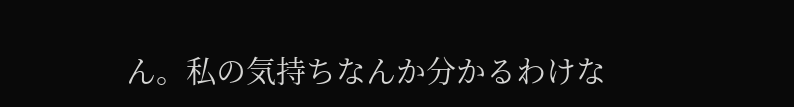ん。私の気持ちなんか分かるわけな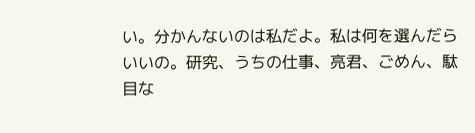い。分かんないのは私だよ。私は何を選んだらいいの。研究、うちの仕事、亮君、ごめん、駄目な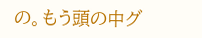の。もう頭の中グ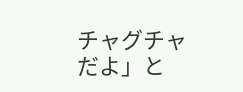チャグチャだよ」と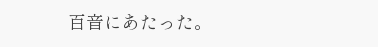百音にあたった。